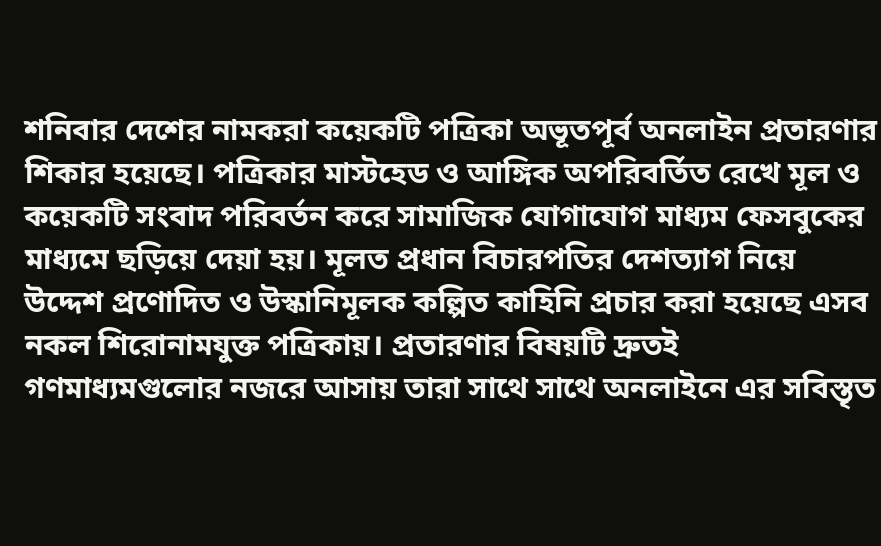শনিবার দেশের নামকরা কয়েকটি পত্রিকা অভূতপূর্ব অনলাইন প্রতারণার শিকার হয়েছে। পত্রিকার মাস্টহেড ও আঙ্গিক অপরিবর্তিত রেখে মূল ও কয়েকটি সংবাদ পরিবর্তন করে সামাজিক যোগাযোগ মাধ্যম ফেসবুকের মাধ্যমে ছড়িয়ে দেয়া হয়। মূলত প্রধান বিচারপতির দেশত্যাগ নিয়ে উদ্দেশ প্রণোদিত ও উস্কানিমূলক কল্পিত কাহিনি প্রচার করা হয়েছে এসব নকল শিরোনামযুক্ত পত্রিকায়। প্রতারণার বিষয়টি দ্রুতই গণমাধ্যমগুলোর নজরে আসায় তারা সাথে সাথে অনলাইনে এর সবিস্তৃত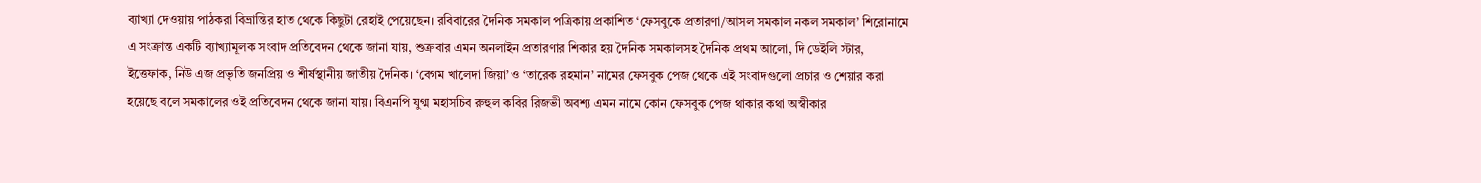ব্যাখ্যা দেওয়ায় পাঠকরা বিভ্রান্তির হাত থেকে কিছুটা রেহাই পেয়েছেন। রবিবারের দৈনিক সমকাল পত্রিকায় প্রকাশিত ‘ফেসবুকে প্রতারণা/আসল সমকাল নকল সমকাল’ শিরোনামে এ সংক্রান্ত একটি ব্যাখ্যামূলক সংবাদ প্রতিবেদন থেকে জানা যায়, শুক্রবার এমন অনলাইন প্রতারণার শিকার হয় দৈনিক সমকালসহ দৈনিক প্রথম আলো, দি ডেইলি স্টার, ইত্তেফাক, নিউ এজ প্রভৃতি জনপ্রিয় ও শীর্ষস্থানীয় জাতীয় দৈনিক। ‘বেগম খালেদা জিয়া’ ও ‘তারেক রহমান’ নামের ফেসবুক পেজ থেকে এই সংবাদগুলো প্রচার ও শেয়ার করা হয়েছে বলে সমকালের ওই প্রতিবেদন থেকে জানা যায়। বিএনপি যুগ্ম মহাসচিব রুহুল কবির রিজভী অবশ্য এমন নামে কোন ফেসবুক পেজ থাকার কথা অস্বীকার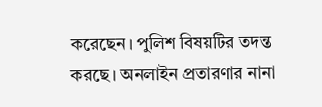করেছেন। পুলিশ বিষয়টির তদন্ত করছে। অনলাইন প্রতারণার নানা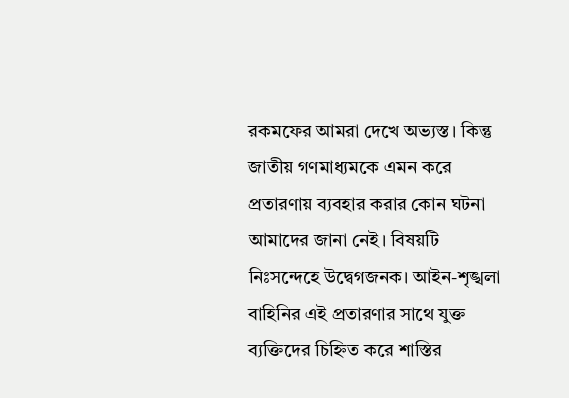রকমফের আমরা দেখে অভ্যস্ত। কিন্তু জাতীয় গণমাধ্যমকে এমন করে প্রতারণায় ব্যবহার করার কোন ঘটনা আমাদের জানা নেই। বিষয়টি নিঃসন্দেহে উদ্বেগজনক। আইন-শৃঙ্খলা বাহিনির এই প্রতারণার সাথে যুক্ত ব্যক্তিদের চিহ্নিত করে শাস্তির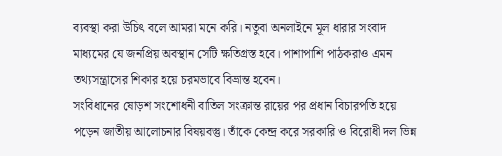ব্যবস্থা করা উচিৎ বলে আমরা মনে করি। নতুবা অনলাইনে মূল ধারার সংবাদ মাধ্যমের যে জনপ্রিয় অবস্থান সেটি ক্ষতিগ্রস্ত হবে। পাশাপাশি পাঠকরাও এমন তথ্যসন্ত্রাসের শিকার হয়ে চরমভাবে বিভ্রান্ত হবেন।
সংবিধানের ষোড়শ সংশোধনী বাতিল সংক্রান্ত রায়ের পর প্রধান বিচারপতি হয়ে পড়েন জাতীয় আলোচনার বিষয়বস্তু। তাঁকে কেন্দ্র করে সরকারি ও বিরোধী দল ভিন্ন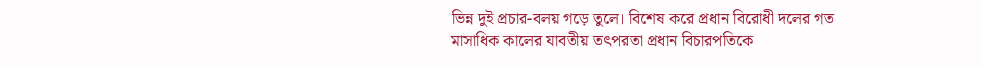ভিন্ন দুই প্রচার-বলয় গড়ে তুলে। বিশেষ করে প্রধান বিরোধী দলের গত মাসাধিক কালের যাবতীয় তৎপরতা প্রধান বিচারপতিকে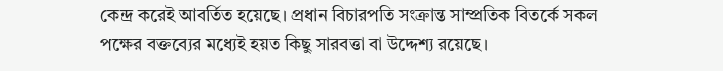কেন্দ্র করেই আবর্তিত হয়েছে। প্রধান বিচারপতি সংক্রান্ত সাম্প্রতিক বিতর্কে সকল পক্ষের বক্তব্যের মধ্যেই হয়ত কিছু সারবত্তা বা উদ্দেশ্য রয়েছে।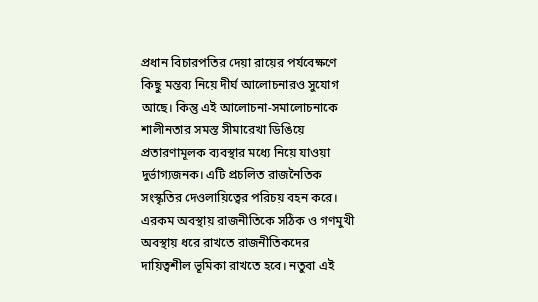প্রধান বিচারপতির দেয়া রায়ের পর্যবেক্ষণে কিছু মন্তব্য নিয়ে দীর্ঘ আলোচনারও সুযোগ আছে। কিন্তু এই আলোচনা-সমালোচনাকে শালীনতার সমস্ত সীমারেখা ডিঙিয়ে প্রতারণামূলক ব্যবস্থার মধ্যে নিয়ে যাওয়া দুর্ভাগ্যজনক। এটি প্রচলিত রাজনৈতিক সংস্কৃতির দেওলায়িত্বের পরিচয় বহন করে।
এরকম অবস্থায় রাজনীতিকে সঠিক ও গণমুখী অবস্থায় ধরে রাখতে রাজনীতিকদের দায়িত্বশীল ভূমিকা রাখতে হবে। নতুবা এই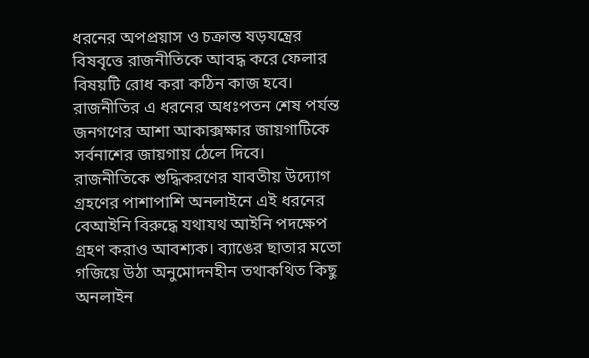ধরনের অপপ্রয়াস ও চক্রান্ত ষড়যন্ত্রের বিষবৃত্তে রাজনীতিকে আবদ্ধ করে ফেলার বিষয়টি রোধ করা কঠিন কাজ হবে। রাজনীতির এ ধরনের অধঃপতন শেষ পর্যন্ত জনগণের আশা আকাক্সক্ষার জায়গাটিকে সর্বনাশের জায়গায় ঠেলে দিবে। রাজনীতিকে শুদ্ধিকরণের যাবতীয় উদ্যোগ গ্রহণের পাশাপাশি অনলাইনে এই ধরনের বেআইনি বিরুদ্ধে যথাযথ আইনি পদক্ষেপ গ্রহণ করাও আবশ্যক। ব্যাঙের ছাতার মতো গজিয়ে উঠা অনুমোদনহীন তথাকথিত কিছু অনলাইন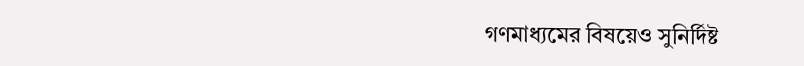গণমাধ্যমের বিষয়েও সুনির্দিষ্ট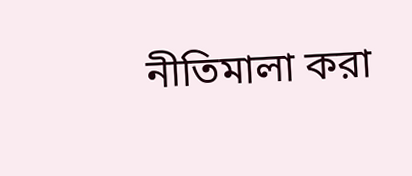নীতিমালা করা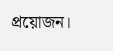প্রয়োজন।